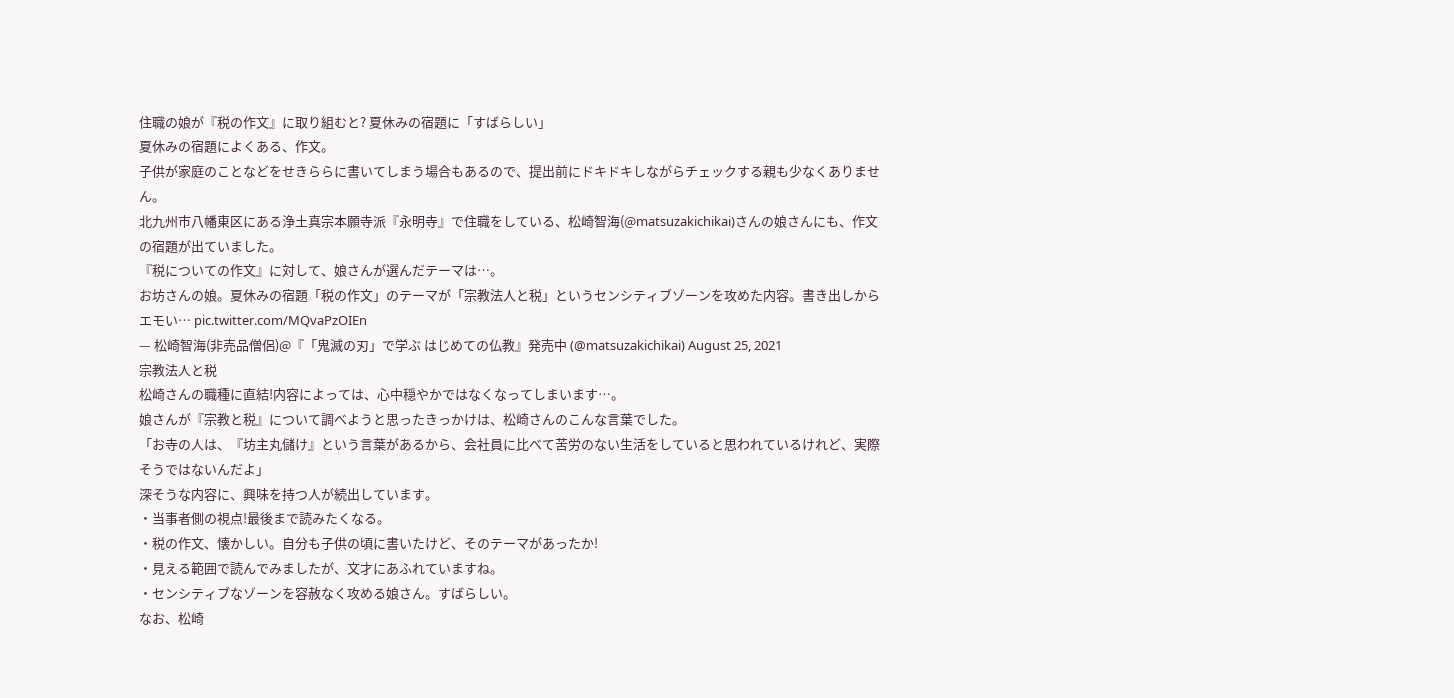住職の娘が『税の作文』に取り組むと? 夏休みの宿題に「すばらしい」
夏休みの宿題によくある、作文。
子供が家庭のことなどをせきららに書いてしまう場合もあるので、提出前にドキドキしながらチェックする親も少なくありません。
北九州市八幡東区にある浄土真宗本願寺派『永明寺』で住職をしている、松崎智海(@matsuzakichikai)さんの娘さんにも、作文の宿題が出ていました。
『税についての作文』に対して、娘さんが選んだテーマは…。
お坊さんの娘。夏休みの宿題「税の作文」のテーマが「宗教法人と税」というセンシティブゾーンを攻めた内容。書き出しからエモい… pic.twitter.com/MQvaPzOIEn
— 松崎智海(非売品僧侶)@『「鬼滅の刃」で学ぶ はじめての仏教』発売中 (@matsuzakichikai) August 25, 2021
宗教法人と税
松崎さんの職種に直結!内容によっては、心中穏やかではなくなってしまいます…。
娘さんが『宗教と税』について調べようと思ったきっかけは、松崎さんのこんな言葉でした。
「お寺の人は、『坊主丸儲け』という言葉があるから、会社員に比べて苦労のない生活をしていると思われているけれど、実際そうではないんだよ」
深そうな内容に、興味を持つ人が続出しています。
・当事者側の視点!最後まで読みたくなる。
・税の作文、懐かしい。自分も子供の頃に書いたけど、そのテーマがあったか!
・見える範囲で読んでみましたが、文才にあふれていますね。
・センシティブなゾーンを容赦なく攻める娘さん。すばらしい。
なお、松崎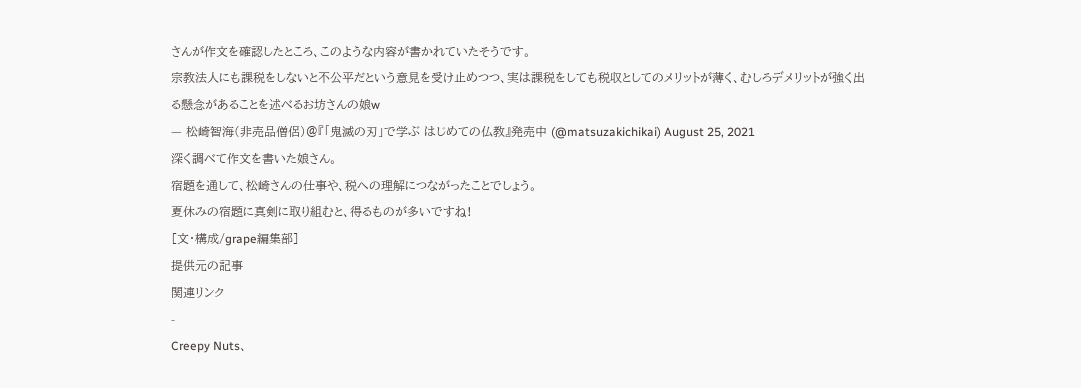さんが作文を確認したところ、このような内容が書かれていたそうです。
宗教法人にも課税をしないと不公平だという意見を受け止めつつ、実は課税をしても税収としてのメリットが薄く、むしろデメリットが強く出る懸念があることを述べるお坊さんの娘w
— 松崎智海(非売品僧侶)@『「鬼滅の刃」で学ぶ はじめての仏教』発売中 (@matsuzakichikai) August 25, 2021
深く調べて作文を書いた娘さん。
宿題を通して、松崎さんの仕事や、税への理解につながったことでしょう。
夏休みの宿題に真剣に取り組むと、得るものが多いですね!
[文・構成/grape編集部]
提供元の記事
関連リンク
-
Creepy Nuts、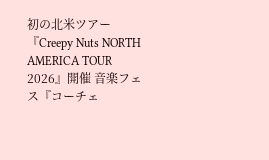初の北米ツアー『Creepy Nuts NORTH AMERICA TOUR 2026』開催 音楽フェス『コーチェ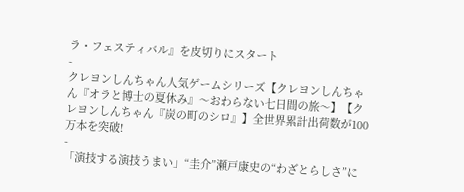ラ・フェスティバル』を皮切りにスタート
-
クレヨンしんちゃん人気ゲームシリーズ【クレヨンしんちゃん『オラと博士の夏休み』〜おわらない七日間の旅〜】【クレヨンしんちゃん『炭の町のシロ』】全世界累計出荷数が100万本を突破!
-
「演技する演技うまい」“圭介”瀬戸康史の“わざとらしさ”に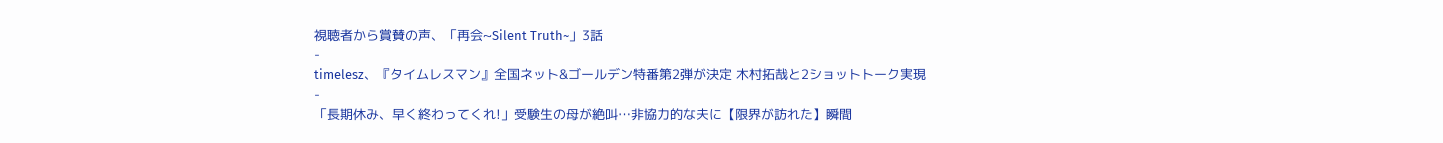視聴者から賞賛の声、「再会~Silent Truth~」3話
-
timelesz、『タイムレスマン』全国ネット&ゴールデン特番第2弾が決定 木村拓哉と2ショットトーク実現
-
「長期休み、早く終わってくれ!」受験生の母が絶叫…非協力的な夫に【限界が訪れた】瞬間